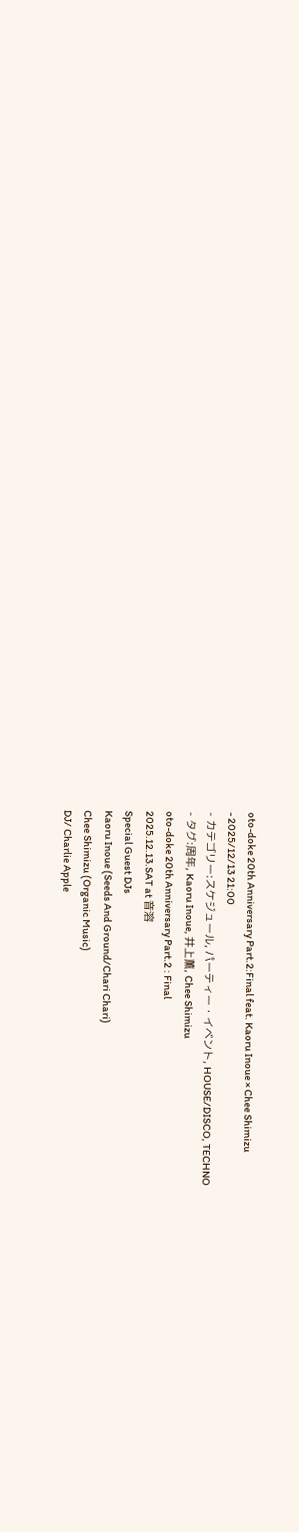oto-doke 20th Anniversary Part.2:Final feat. Kaoru Inoue × Chee Shimizu
- 2025/12/13 21:00
- カテゴリー:スケジュール, パーティー・イベント, HOUSE/DISCO, TECHNO
- タグ:周年, Kaoru Inoue, 井上薫, Chee Shimizu
oto-doke 20th Anniversary Part.2 : Final
2025.12.13.SAT at 音溶
Special Guest DJs
Kaoru Inoue (Seeds And Ground/Chari Chari)
Chee Shimizu (Organic Music)
DJ/ Charlie Apple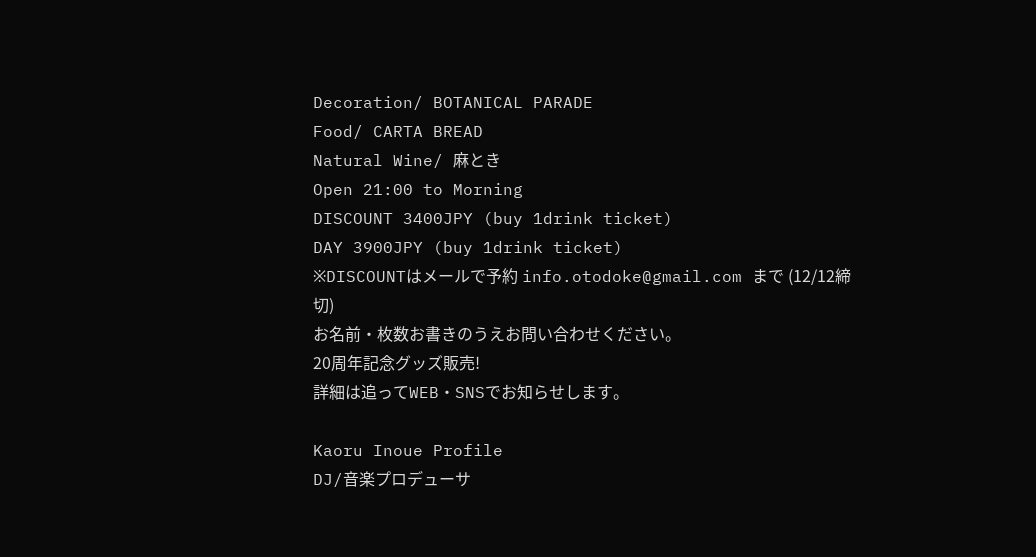Decoration/ BOTANICAL PARADE
Food/ CARTA BREAD
Natural Wine/ 麻とき
Open 21:00 to Morning
DISCOUNT 3400JPY (buy 1drink ticket)
DAY 3900JPY (buy 1drink ticket)
※DISCOUNTはメールで予約 info.otodoke@gmail.com まで (12/12締切)
お名前・枚数お書きのうえお問い合わせください。
20周年記念グッズ販売!
詳細は追ってWEB・SNSでお知らせします。

Kaoru Inoue Profile
DJ/音楽プロデューサ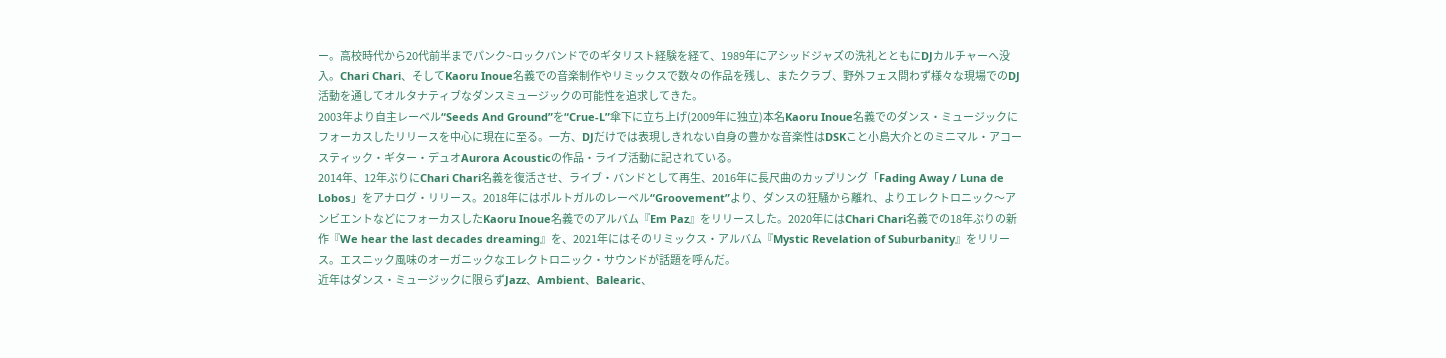ー。高校時代から20代前半までパンク~ロックバンドでのギタリスト経験を経て、1989年にアシッドジャズの洗礼とともにDJカルチャーへ没入。Chari Chari、そしてKaoru Inoue名義での音楽制作やリミックスで数々の作品を残し、またクラブ、野外フェス問わず様々な現場でのDJ活動を通してオルタナティブなダンスミュージックの可能性を追求してきた。
2003年より自主レーベル“Seeds And Ground”を“Crue-L”傘下に立ち上げ(2009年に独立)本名Kaoru Inoue名義でのダンス・ミュージックにフォーカスしたリリースを中心に現在に至る。一方、DJだけでは表現しきれない自身の豊かな音楽性はDSKこと小島大介とのミニマル・アコースティック・ギター・デュオAurora Acousticの作品・ライブ活動に記されている。
2014年、12年ぶりにChari Chari名義を復活させ、ライブ・バンドとして再生、2016年に長尺曲のカップリング「Fading Away / Luna de Lobos」をアナログ・リリース。2018年にはポルトガルのレーベル“Groovement”より、ダンスの狂騒から離れ、よりエレクトロニック〜アンビエントなどにフォーカスしたKaoru Inoue名義でのアルバム『Em Paz』をリリースした。2020年にはChari Chari名義での18年ぶりの新作『We hear the last decades dreaming』を、2021年にはそのリミックス・アルバム『Mystic Revelation of Suburbanity』をリリース。エスニック風味のオーガニックなエレクトロニック・サウンドが話題を呼んだ。
近年はダンス・ミュージックに限らずJazz、Ambient、Balearic、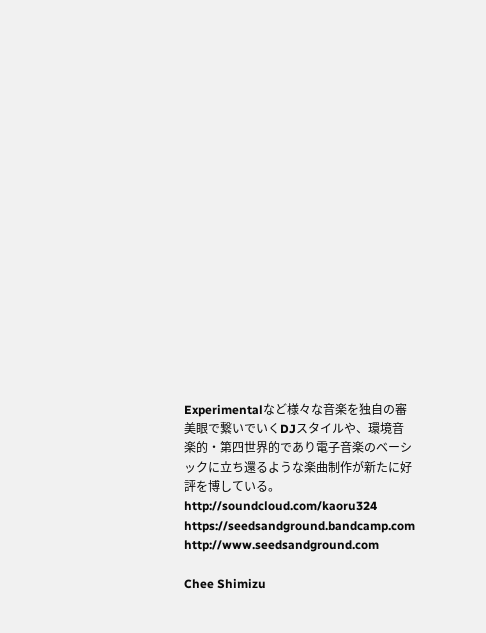Experimentalなど様々な音楽を独自の審美眼で繋いでいくDJスタイルや、環境音楽的・第四世界的であり電子音楽のベーシックに立ち還るような楽曲制作が新たに好評を博している。
http://soundcloud.com/kaoru324
https://seedsandground.bandcamp.com
http://www.seedsandground.com

Chee Shimizu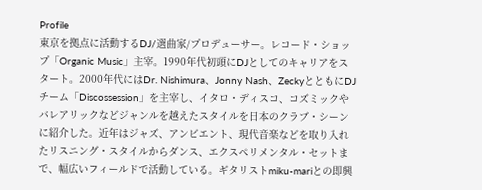Profile
東京を拠点に活動するDJ/選曲家/プロデューサー。レコード・ショップ「Organic Music」主宰。1990年代初頭にDJとしてのキャリアをスタート。2000年代にはDr. Nishimura、Jonny Nash、ZeckyとともにDJチーム「Discossession」を主宰し、イタロ・ディスコ、コズミックやバレアリックなどジャンルを越えたスタイルを日本のクラブ・シーンに紹介した。近年はジャズ、アンビエント、現代音楽などを取り入れたリスニング・スタイルからダンス、エクスペリメンタル・セットまで、幅広いフィールドで活動している。ギタリストmiku-mariとの即興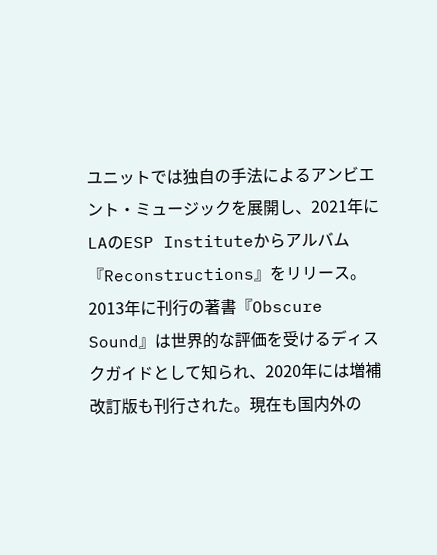ユニットでは独自の手法によるアンビエント・ミュージックを展開し、2021年にLAのESP Instituteからアルバム『Reconstructions』をリリース。2013年に刊行の著書『Obscure Sound』は世界的な評価を受けるディスクガイドとして知られ、2020年には増補改訂版も刊行された。現在も国内外の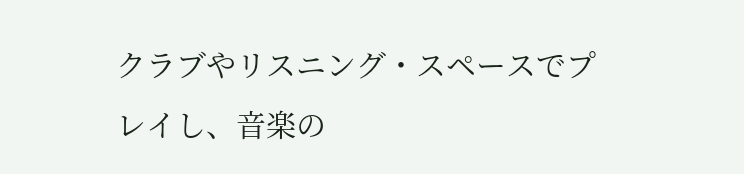クラブやリスニング・スペースでプレイし、音楽の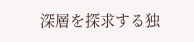深層を探求する独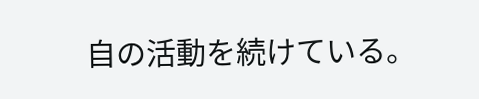自の活動を続けている。